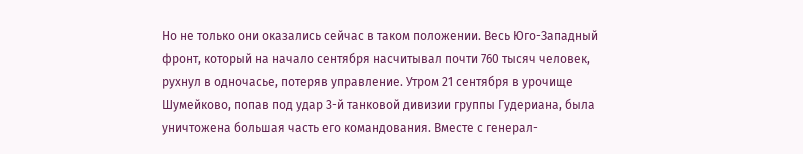Но не только они оказались сейчас в таком положении. Весь Юго-Западный фронт, который на начало сентября насчитывал почти 760 тысяч человек, рухнул в одночасье, потеряв управление. Утром 21 сентября в урочище Шумейково, попав под удар 3-й танковой дивизии группы Гудериана, была уничтожена большая часть его командования. Вместе с генерал-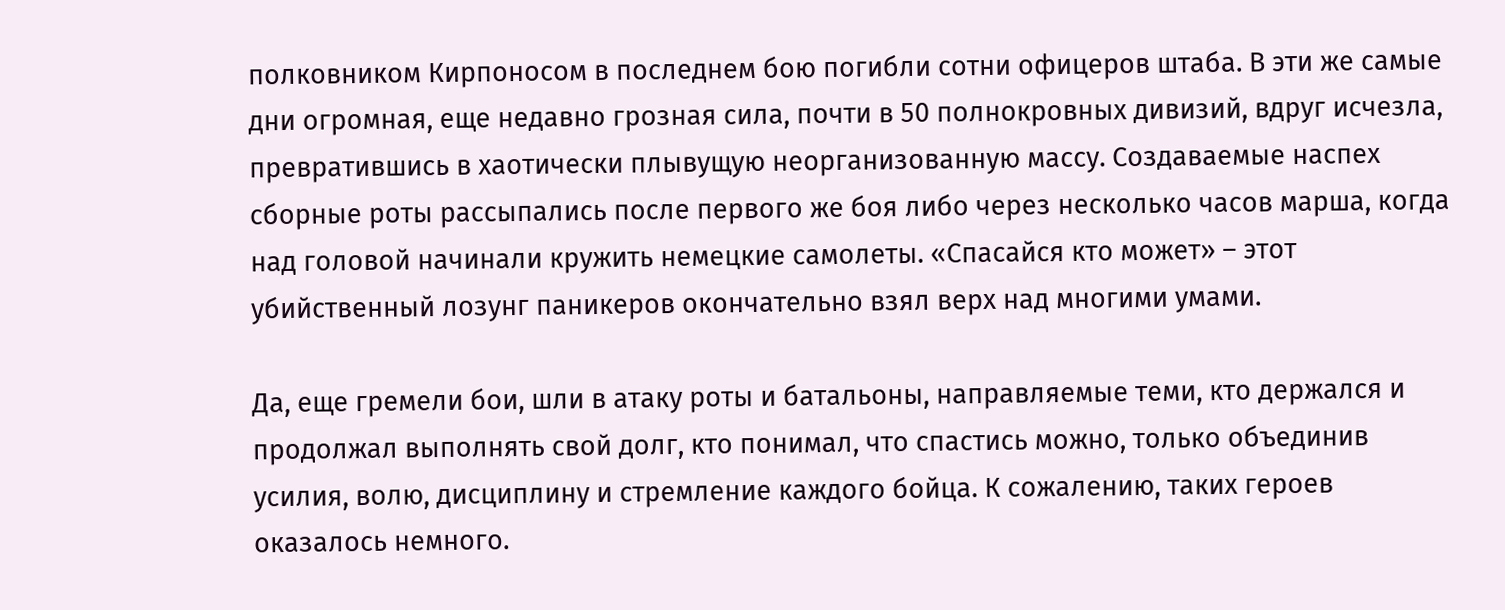полковником Кирпоносом в последнем бою погибли сотни офицеров штаба. В эти же самые дни огромная, еще недавно грозная сила, почти в 50 полнокровных дивизий, вдруг исчезла, превратившись в хаотически плывущую неорганизованную массу. Создаваемые наспех сборные роты рассыпались после первого же боя либо через несколько часов марша, когда над головой начинали кружить немецкие самолеты. «Спасайся кто может» – этот убийственный лозунг паникеров окончательно взял верх над многими умами.

Да, еще гремели бои, шли в атаку роты и батальоны, направляемые теми, кто держался и продолжал выполнять свой долг, кто понимал, что спастись можно, только объединив усилия, волю, дисциплину и стремление каждого бойца. К сожалению, таких героев оказалось немного.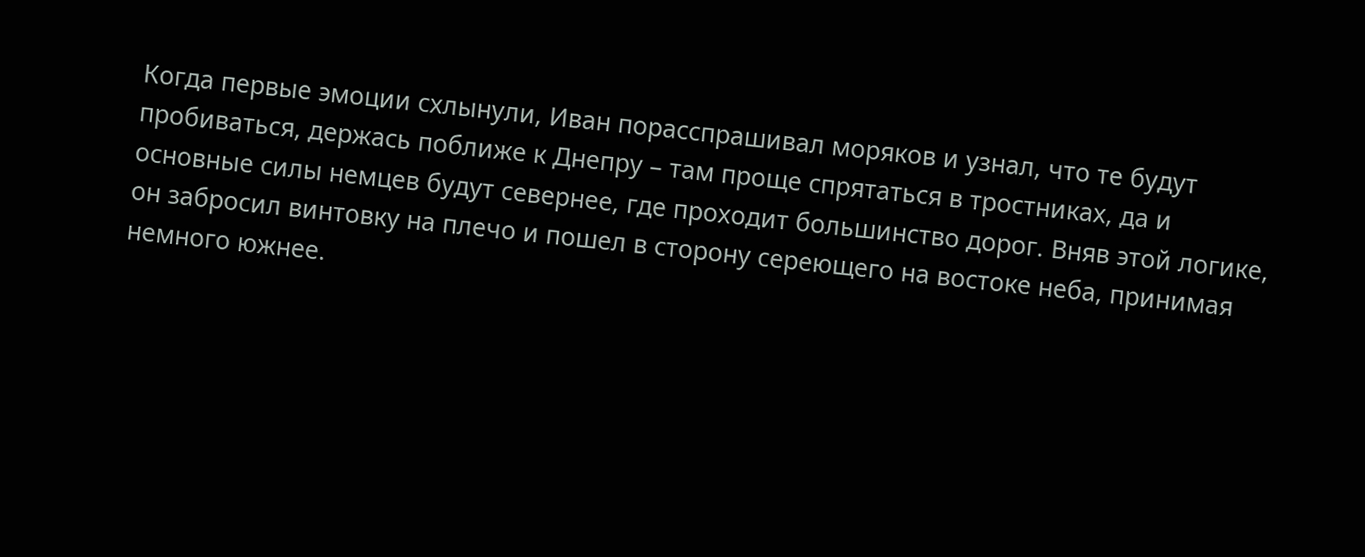Когда первые эмоции схлынули, Иван порасспрашивал моряков и узнал, что те будут пробиваться, держась поближе к Днепру – там проще спрятаться в тростниках, да и основные силы немцев будут севернее, где проходит большинство дорог. Вняв этой логике, он забросил винтовку на плечо и пошел в сторону сереющего на востоке неба, принимая немного южнее.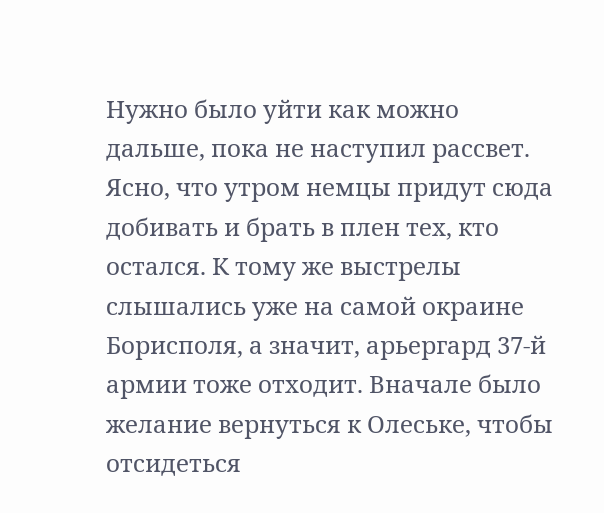Нужно было уйти как можно дальше, пока не наступил рассвет. Ясно, что утром немцы придут сюда добивать и брать в плен тех, кто остался. К тому же выстрелы слышались уже на самой окраине Борисполя, а значит, арьергард 37-й армии тоже отходит. Вначале было желание вернуться к Олеське, чтобы отсидеться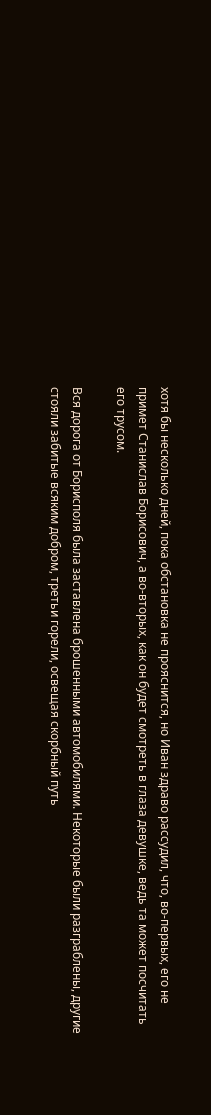хотя бы несколько дней, пока обстановка не прояснится, но Иван здраво рассудил, что, во-первых, его не примет Станислав Борисович, а во-вторых, как он будет смотреть в глаза девушке, ведь та может посчитать его трусом.

Вся дорога от Борисполя была заставлена брошенными автомобилями. Некоторые были разграблены, другие стояли забитые всяким добром, третьи горели, освещая скорбный путь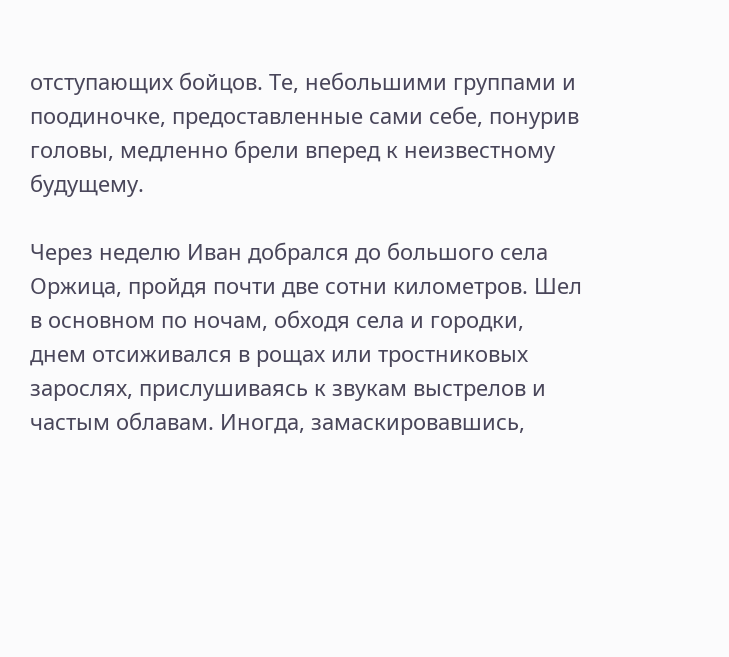отступающих бойцов. Те, небольшими группами и поодиночке, предоставленные сами себе, понурив головы, медленно брели вперед к неизвестному будущему.

Через неделю Иван добрался до большого села Оржица, пройдя почти две сотни километров. Шел в основном по ночам, обходя села и городки, днем отсиживался в рощах или тростниковых зарослях, прислушиваясь к звукам выстрелов и частым облавам. Иногда, замаскировавшись,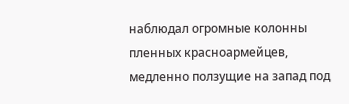наблюдал огромные колонны пленных красноармейцев, медленно ползущие на запад под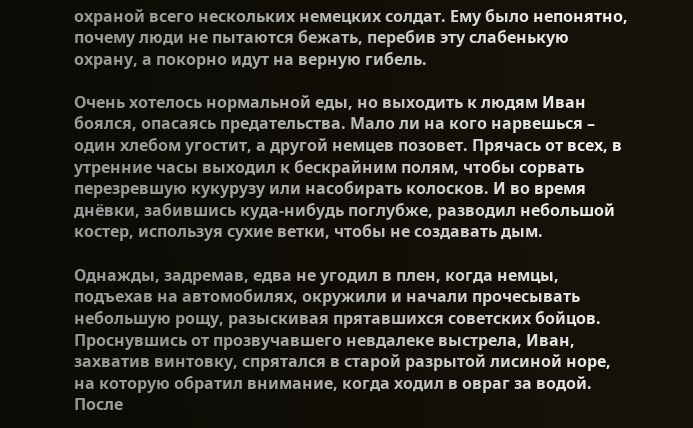охраной всего нескольких немецких солдат. Ему было непонятно, почему люди не пытаются бежать, перебив эту слабенькую охрану, а покорно идут на верную гибель.

Очень хотелось нормальной еды, но выходить к людям Иван боялся, опасаясь предательства. Мало ли на кого нарвешься – один хлебом угостит, а другой немцев позовет. Прячась от всех, в утренние часы выходил к бескрайним полям, чтобы сорвать перезревшую кукурузу или насобирать колосков. И во время днёвки, забившись куда-нибудь поглубже, разводил небольшой костер, используя сухие ветки, чтобы не создавать дым.

Однажды, задремав, едва не угодил в плен, когда немцы, подъехав на автомобилях, окружили и начали прочесывать небольшую рощу, разыскивая прятавшихся советских бойцов. Проснувшись от прозвучавшего невдалеке выстрела, Иван, захватив винтовку, спрятался в старой разрытой лисиной норе, на которую обратил внимание, когда ходил в овраг за водой. После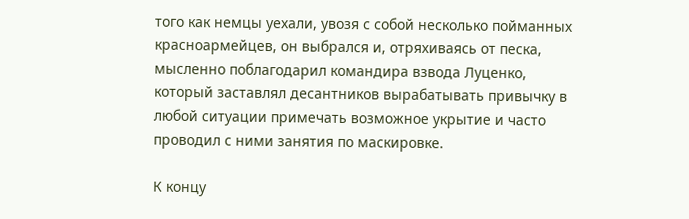того как немцы уехали, увозя с собой несколько пойманных красноармейцев, он выбрался и, отряхиваясь от песка, мысленно поблагодарил командира взвода Луценко, который заставлял десантников вырабатывать привычку в любой ситуации примечать возможное укрытие и часто проводил с ними занятия по маскировке.

К концу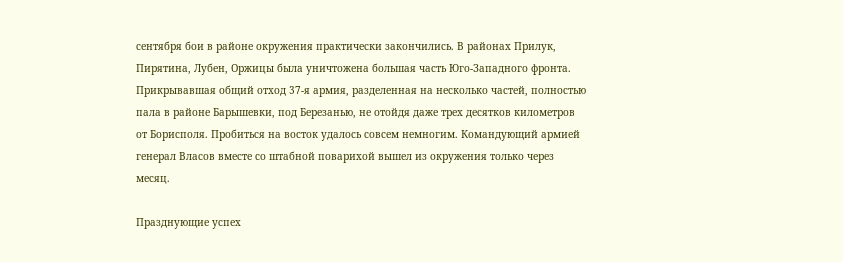сентября бои в районе окружения практически закончились. В районах Прилук, Пирятина, Лубен, Оржицы была уничтожена большая часть Юго-Западного фронта. Прикрывавшая общий отход 37-я армия, разделенная на несколько частей, полностью пала в районе Барышевки, под Березанью, не отойдя даже трех десятков километров от Борисполя. Пробиться на восток удалось совсем немногим. Командующий армией генерал Власов вместе со штабной поварихой вышел из окружения только через месяц.

Празднующие успех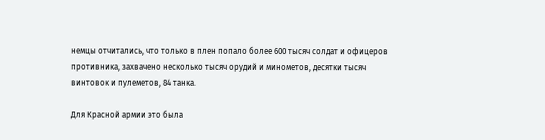немцы отчитались, что только в плен попало более 600 тысяч солдат и офицеров противника, захвачено несколько тысяч орудий и минометов, десятки тысяч винтовок и пулеметов, 84 танка.

Для Красной армии это была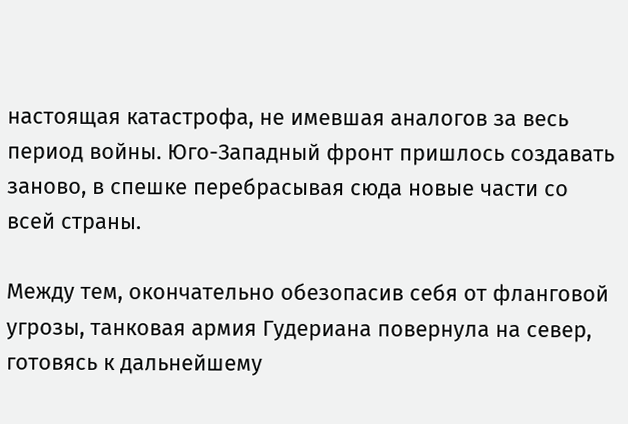настоящая катастрофа, не имевшая аналогов за весь период войны. Юго-Западный фронт пришлось создавать заново, в спешке перебрасывая сюда новые части со всей страны.

Между тем, окончательно обезопасив себя от фланговой угрозы, танковая армия Гудериана повернула на север, готовясь к дальнейшему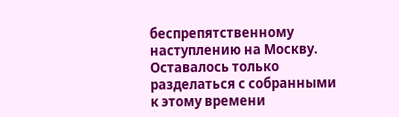беспрепятственному наступлению на Москву. Оставалось только разделаться с собранными к этому времени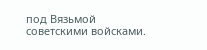под Вязьмой советскими войсками.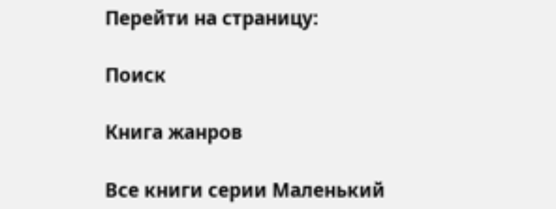Перейти на страницу:

Поиск

Книга жанров

Все книги серии Маленький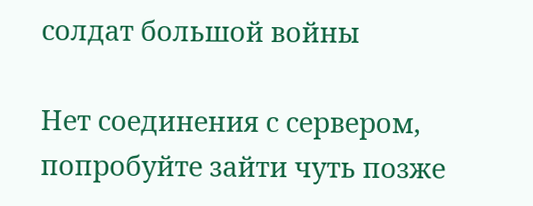солдат большой войны

Нет соединения с сервером, попробуйте зайти чуть позже